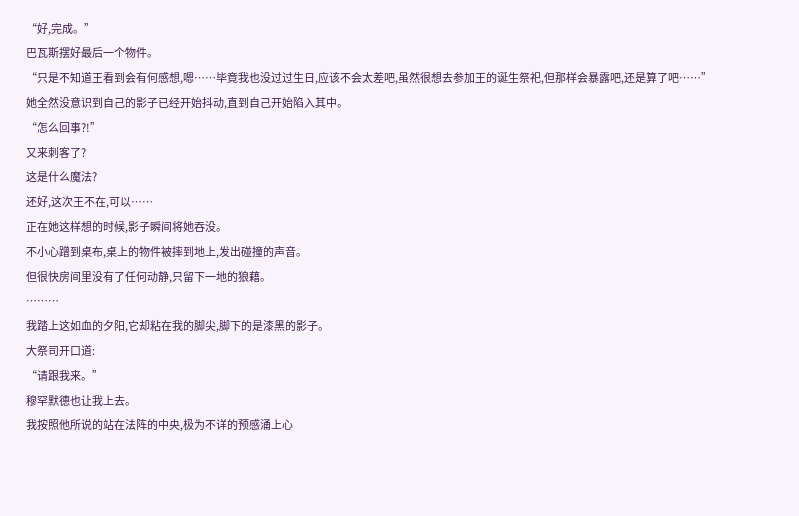“好,完成。”
巴瓦斯摆好最后一个物件。
“只是不知道王看到会有何感想,嗯……毕竟我也没过过生日,应该不会太差吧,虽然很想去参加王的诞生祭祀,但那样会暴露吧,还是算了吧……”
她全然没意识到自己的影子已经开始抖动,直到自己开始陷入其中。
“怎么回事?!”
又来刺客了?
这是什么魔法?
还好,这次王不在,可以……
正在她这样想的时候,影子瞬间将她吞没。
不小心蹭到桌布,桌上的物件被摔到地上,发出碰撞的声音。
但很快房间里没有了任何动静,只留下一地的狼藉。
………
我踏上这如血的夕阳,它却粘在我的脚尖,脚下的是漆黑的影子。
大祭司开口道:
“请跟我来。”
穆罕默德也让我上去。
我按照他所说的站在法阵的中央,极为不详的预感涌上心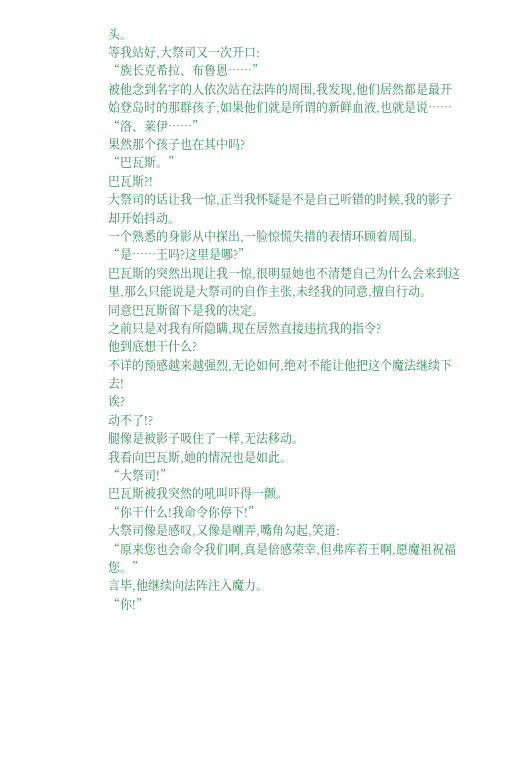头。
等我站好,大祭司又一次开口:
“族长克希拉、布鲁恩……”
被他念到名字的人依次站在法阵的周围,我发现,他们居然都是最开始登岛时的那群孩子,如果他们就是所谓的新鲜血液,也就是说……
“洛、莱伊……”
果然那个孩子也在其中吗?
“巴瓦斯。”
巴瓦斯?!
大祭司的话让我一惊,正当我怀疑是不是自己听错的时候,我的影子却开始抖动。
一个熟悉的身影从中探出,一脸惊慌失措的表情环顾着周围。
“是……王吗?这里是哪?”
巴瓦斯的突然出现让我一惊,很明显她也不清楚自己为什么会来到这里,那么只能说是大祭司的自作主张,未经我的同意,擅自行动。
同意巴瓦斯留下是我的决定。
之前只是对我有所隐瞒,现在居然直接违抗我的指令?
他到底想干什么?
不详的预感越来越强烈,无论如何,绝对不能让他把这个魔法继续下去!
诶?
动不了!?
腿像是被影子吸住了一样,无法移动。
我看向巴瓦斯,她的情况也是如此。
“大祭司!”
巴瓦斯被我突然的吼叫吓得一颤。
“你干什么!我命令你停下!”
大祭司像是感叹,又像是嘲弄,嘴角勾起,笑道:
“原来您也会命令我们啊,真是倍感荣幸,但弗库若王啊,愿魔祖祝福您。”
言毕,他继续向法阵注入魔力。
“你!”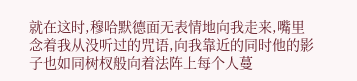就在这时,穆哈默德面无表情地向我走来,嘴里念着我从没听过的咒语,向我靠近的同时他的影子也如同树杈般向着法阵上每个人蔓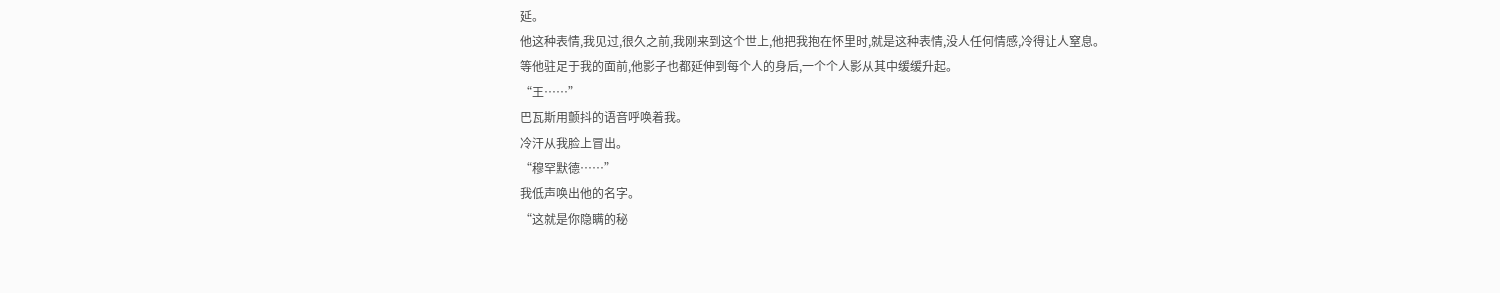延。
他这种表情,我见过,很久之前,我刚来到这个世上,他把我抱在怀里时,就是这种表情,没人任何情感,冷得让人窒息。
等他驻足于我的面前,他影子也都延伸到每个人的身后,一个个人影从其中缓缓升起。
“王……”
巴瓦斯用颤抖的语音呼唤着我。
冷汗从我脸上冒出。
“穆罕默德……”
我低声唤出他的名字。
“这就是你隐瞒的秘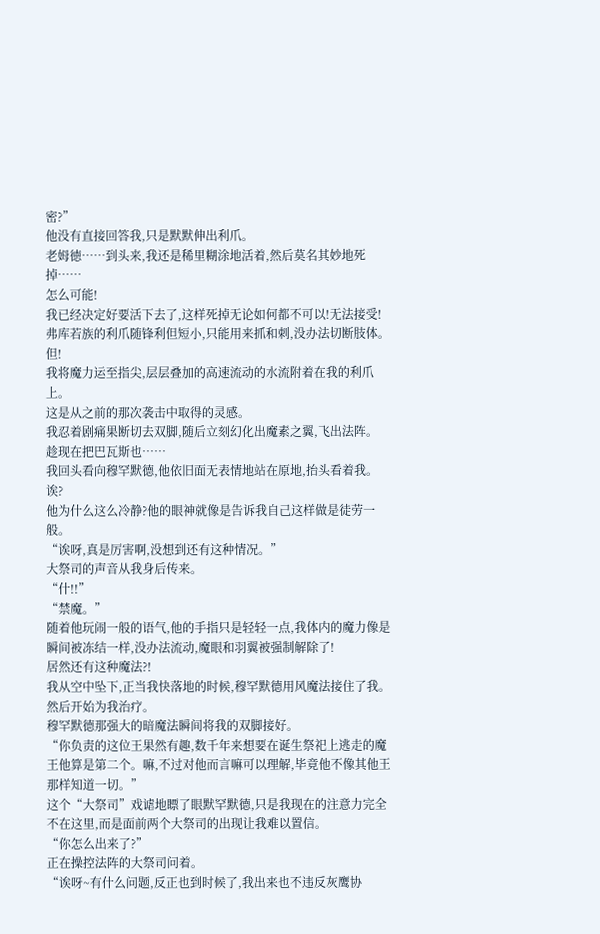密?”
他没有直接回答我,只是默默伸出利爪。
老姆徳……到头来,我还是稀里糊涂地活着,然后莫名其妙地死掉……
怎么可能!
我已经决定好要活下去了,这样死掉无论如何都不可以!无法接受!
弗库若族的利爪随锋利但短小,只能用来抓和刺,没办法切断肢体。
但!
我将魔力运至指尖,层层叠加的高速流动的水流附着在我的利爪上。
这是从之前的那次袭击中取得的灵感。
我忍着剧痛果断切去双脚,随后立刻幻化出魔素之翼,飞出法阵。
趁现在把巴瓦斯也……
我回头看向穆罕默德,他依旧面无表情地站在原地,抬头看着我。
诶?
他为什么这么冷静?他的眼神就像是告诉我自己这样做是徒劳一般。
“诶呀,真是厉害啊,没想到还有这种情况。”
大祭司的声音从我身后传来。
“什!!”
“禁魔。”
随着他玩闹一般的语气,他的手指只是轻轻一点,我体内的魔力像是瞬间被冻结一样,没办法流动,魔眼和羽翼被强制解除了!
居然还有这种魔法?!
我从空中坠下,正当我快落地的时候,穆罕默德用风魔法接住了我。
然后开始为我治疗。
穆罕默德那强大的暗魔法瞬间将我的双脚接好。
“你负责的这位王果然有趣,数千年来想要在诞生祭祀上逃走的魔王他算是第二个。嘛,不过对他而言嘛可以理解,毕竟他不像其他王那样知道一切。”
这个“大祭司”戏谑地瞟了眼默罕默德,只是我现在的注意力完全不在这里,而是面前两个大祭司的出现让我难以置信。
“你怎么出来了?”
正在操控法阵的大祭司问着。
“诶呀~有什么问题,反正也到时候了,我出来也不违反灰鹰协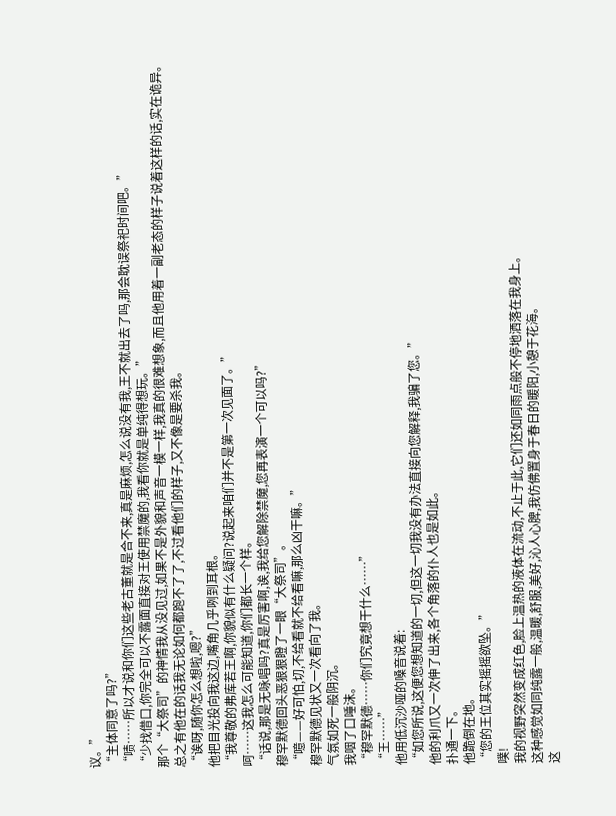议。”
“主体同意了吗?”
“啧……所以才说和你们这些老古董就是合不来,真是麻烦,怎么说没有我,王不就出去了吗,那会耽误祭祀时间吧。”
“少找借口,你完全可以不露面直接对王使用禁魔的,我看你就是单纯得想玩。”
那个“大祭司”的神情我从没见过,如果不是外貌和声音一模一样,我真的很难想象,而且他用着一副老态的样子说着这样的话,实在诡异。
总之有他在的话我无论如何都跑不了了,不过看他们的样子,又不像是要杀我。
“诶呀,随你怎么想啦,嗯?”
他把目光投向我这边,嘴角几乎咧到耳根。
“我尊敬的弗库若王啊,你貌似有什么疑问?说起来咱们并不是第一次见面了。”
呵……这我怎么可能知道,你们都长一个样。
“话说,那是无咏唱吗?真是厉害啊,诶,我给您解除禁魔,您再表演一个可以吗?”
穆罕默德回头恶狠狠瞪了一眼“大祭司”。
“噫——好可怕,切,不给看就不给看嘛,那么凶干嘛。”
穆罕默德见状又一次看向了我。
气氛如死一般阴沉。
我咽了口唾沫。
“穆罕默德……你们究竟想干什么……”
“王……”
他用低沉沙哑的嗓音说着:
“如您所说,这便您想知道的一切,但这一切我没有办法直接向您解释,我骗了您。”
他的利爪又一次伸了出来,各个角落的仆人也是如此。
扑通一下。
他跪倒在地。
“您的王位其实摇摇欲坠。”
噗!
我的视野突然变成红色,脸上温热的液体在流动,不止于此,它们还如同雨点般不停地洒落在我身上。
这种感觉如同纯露一般,温暖,舒服,美好,沁人心脾,我仿佛置身于春日的暖阳,小憩于花海。
这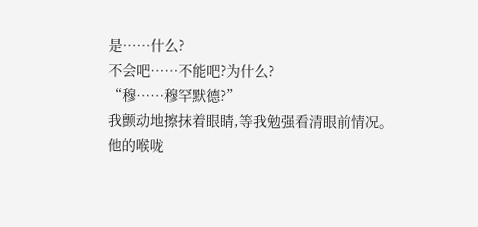是……什么?
不会吧……不能吧?为什么?
“穆……穆罕默德?”
我颤动地擦抹着眼睛,等我勉强看清眼前情况。
他的喉咙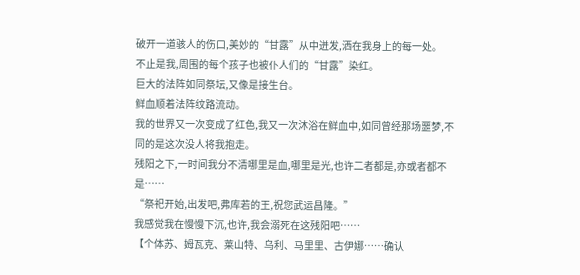破开一道骇人的伤口,美妙的“甘露”从中迸发,洒在我身上的每一处。
不止是我,周围的每个孩子也被仆人们的“甘露”染红。
巨大的法阵如同祭坛,又像是接生台。
鲜血顺着法阵纹路流动。
我的世界又一次变成了红色,我又一次沐浴在鲜血中,如同曾经那场噩梦,不同的是这次没人将我抱走。
残阳之下,一时间我分不清哪里是血,哪里是光,也许二者都是,亦或者都不是……
“祭祀开始,出发吧,弗库若的王,祝您武运昌隆。”
我感觉我在慢慢下沉,也许,我会溺死在这残阳吧……
【个体苏、姆瓦克、莱山特、乌利、马里里、古伊娜……确认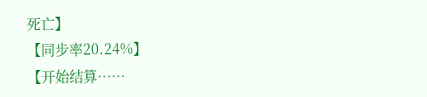死亡】
【同步率20.24%】
【开始结算……